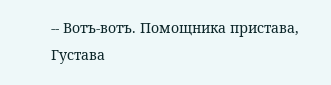-- Вотъ-вотъ. Помощника пристава, Густава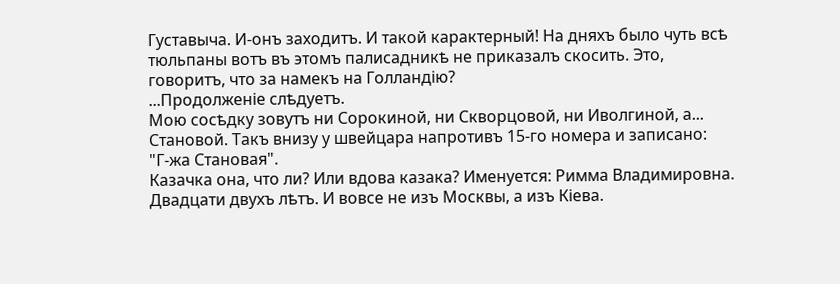Густавыча. И-онъ заходитъ. И такой карактерный! На дняхъ было чуть всѣ тюльпаны вотъ въ этомъ палисадникѣ не приказалъ скосить. Это, говоритъ, что за намекъ на Голландію?
...Продолженіе слѣдуетъ.
Мою сосѣдку зовутъ ни Сорокиной, ни Скворцовой, ни Иволгиной, а... Становой. Такъ внизу у швейцара напротивъ 15-го номера и записано:
"Г-жа Становая".
Казачка она, что ли? Или вдова казака? Именуется: Римма Владимировна. Двадцати двухъ лѣтъ. И вовсе не изъ Москвы, а изъ Кіева.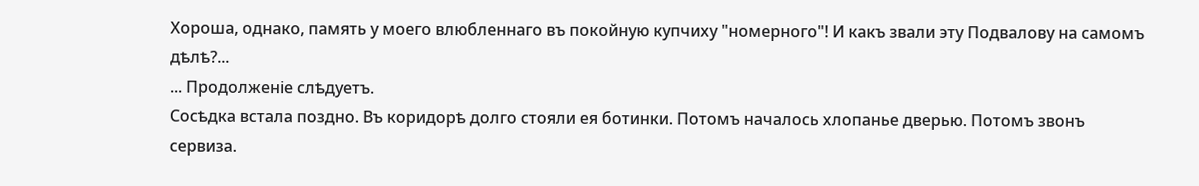Хороша, однако, память у моего влюбленнаго въ покойную купчиху "номерного"! И какъ звали эту Подвалову на самомъ дѣлѣ?...
... Продолженіе слѣдуетъ.
Сосѣдка встала поздно. Въ коридорѣ долго стояли ея ботинки. Потомъ началось хлопанье дверью. Потомъ звонъ сервиза.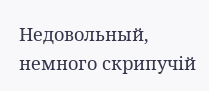Недовольный, немного скрипучій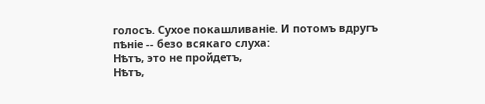голосъ. Сухое покашливаніе. И потомъ вдругъ пѣніе -- безо всякаго слуха:
Нѣтъ, это не пройдетъ,
Нѣтъ,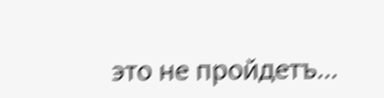это не пройдетъ...